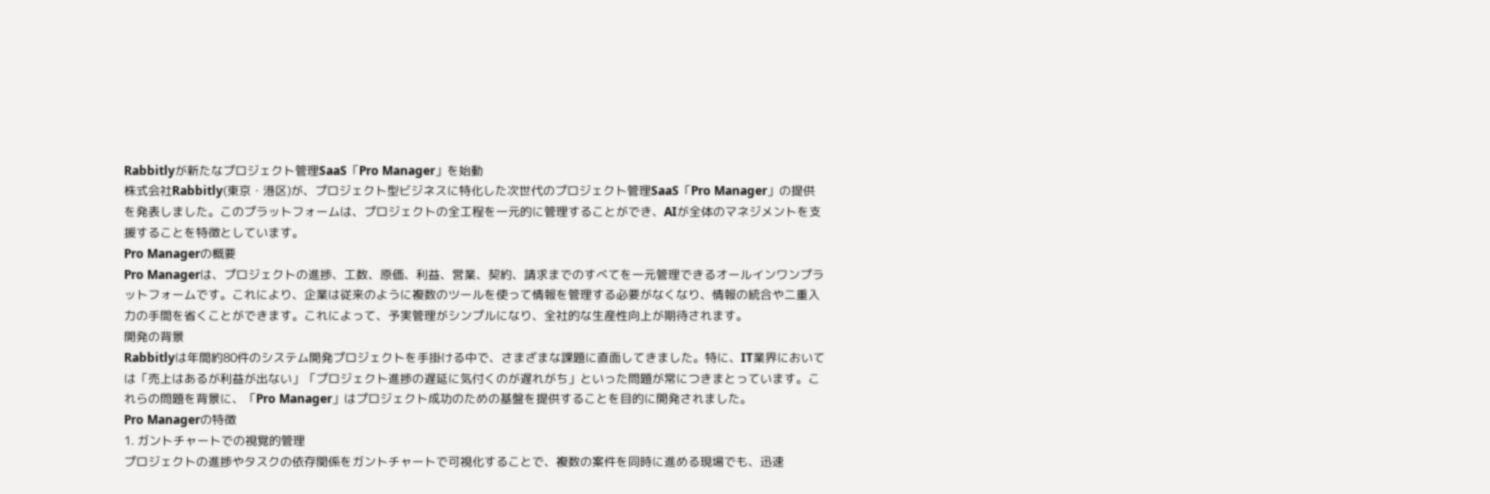Rabbitlyが新たなプロジェクト管理SaaS「Pro Manager」を始動
株式会社Rabbitly(東京・港区)が、プロジェクト型ビジネスに特化した次世代のプロジェクト管理SaaS「Pro Manager」の提供を発表しました。このプラットフォームは、プロジェクトの全工程を一元的に管理することができ、AIが全体のマネジメントを支援することを特徴としています。
Pro Managerの概要
Pro Managerは、プロジェクトの進捗、工数、原価、利益、営業、契約、請求までのすべてを一元管理できるオールインワンプラットフォームです。これにより、企業は従来のように複数のツールを使って情報を管理する必要がなくなり、情報の統合や二重入力の手間を省くことができます。これによって、予実管理がシンプルになり、全社的な生産性向上が期待されます。
開発の背景
Rabbitlyは年間約80件のシステム開発プロジェクトを手掛ける中で、さまざまな課題に直面してきました。特に、IT業界においては「売上はあるが利益が出ない」「プロジェクト進捗の遅延に気付くのが遅れがち」といった問題が常につきまとっています。これらの問題を背景に、「Pro Manager」はプロジェクト成功のための基盤を提供することを目的に開発されました。
Pro Managerの特徴
1. ガントチャートでの視覚的管理
プロジェクトの進捗やタスクの依存関係をガントチャートで可視化することで、複数の案件を同時に進める現場でも、迅速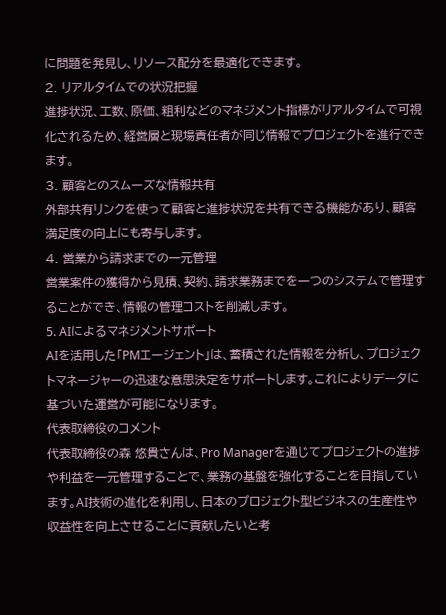に問題を発見し、リソース配分を最適化できます。
2. リアルタイムでの状況把握
進捗状況、工数、原価、粗利などのマネジメント指標がリアルタイムで可視化されるため、経営層と現場責任者が同じ情報でプロジェクトを進行できます。
3. 顧客とのスムーズな情報共有
外部共有リンクを使って顧客と進捗状況を共有できる機能があり、顧客満足度の向上にも寄与します。
4. 営業から請求までの一元管理
営業案件の獲得から見積、契約、請求業務までを一つのシステムで管理することができ、情報の管理コストを削減します。
5. AIによるマネジメントサポート
AIを活用した「PMエージェント」は、蓄積された情報を分析し、プロジェクトマネージャーの迅速な意思決定をサポートします。これによりデータに基づいた運営が可能になります。
代表取締役のコメント
代表取締役の森 悠貴さんは、Pro Managerを通じてプロジェクトの進捗や利益を一元管理することで、業務の基盤を強化することを目指しています。AI技術の進化を利用し、日本のプロジェクト型ビジネスの生産性や収益性を向上させることに貢献したいと考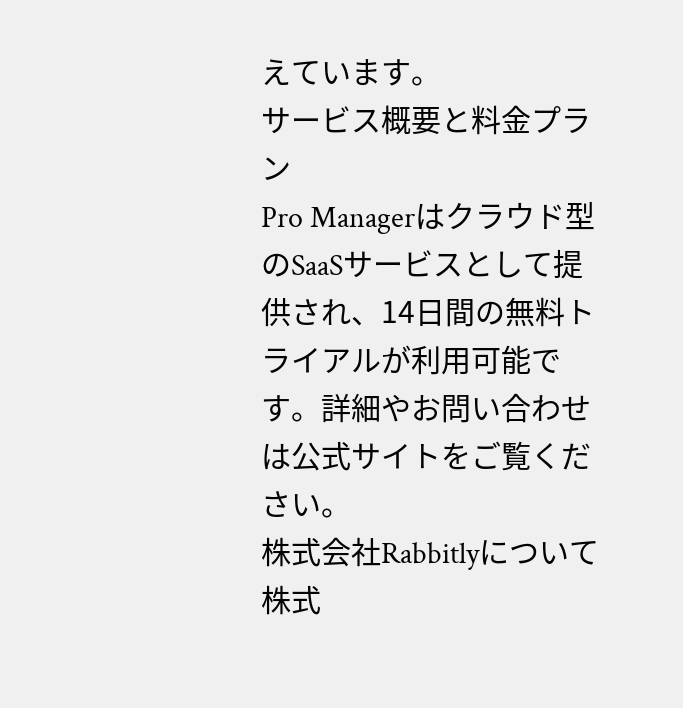えています。
サービス概要と料金プラン
Pro Managerはクラウド型のSaaSサービスとして提供され、14日間の無料トライアルが利用可能です。詳細やお問い合わせは公式サイトをご覧ください。
株式会社Rabbitlyについて
株式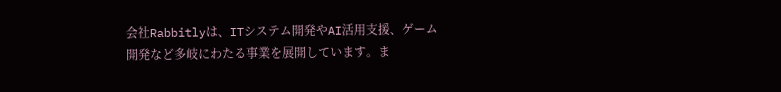会社Rabbitlyは、ITシステム開発やAI活用支援、ゲーム開発など多岐にわたる事業を展開しています。ま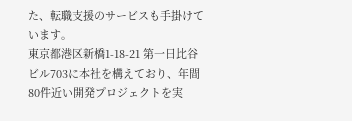た、転職支援のサービスも手掛けています。
東京都港区新橋1-18-21 第一日比谷ビル703に本社を構えており、年間80件近い開発プロジェクトを実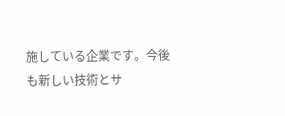施している企業です。今後も新しい技術とサ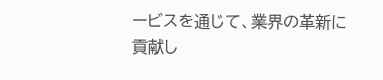ービスを通じて、業界の革新に貢献し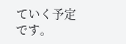ていく予定です。